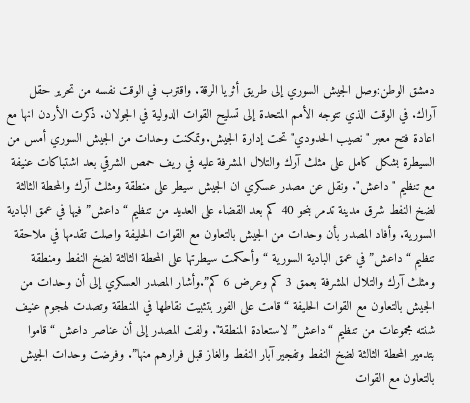دمشق الوطن:وصل الجيش السوري إلى طريق أثريا الرقة. واقترب في الوقت نفسه من تحرير حقل آراك. في الوقت الذي تتوجه الأمم المتحدة إلى تسليح القوات الدولية في الجولان. ذكرت الأردن انها مع اعادة فتح معبر "نصيب الحدودي" تحت إدارة الجيش.وتمكنت وحدات من الجيش السوري أمس من السيطرة بشكل كامل على مثلث آرك والتلال المشرفة عليه في ريف حمص الشرقي بعد اشتباكات عنيفة مع تنظيم "داعش". ونقل عن مصدر عسكري ان الجيش سيطر على منطقة ومثلث آرك والمحطة الثالثة لضخ النفط شرق مدينة تدمر بنحو 40 كم بعد القضاء على العديد من تنظيم “داعش” فيها في عمق البادية السورية. وأفاد المصدر بأن وحدات من الجيش بالتعاون مع القوات الحليفة واصلت تقدمها في ملاحقة تنظيم “داعش” في عمق البادية السورية “وأحكمت سيطرتها على المحطة الثالثة لضخ النفط ومنطقة ومثلث آرك والتلال المشرفة بعمق 3 كم وعرض 6 كم”.وأشار المصدر العسكري إلى أن وحدات من الجيش بالتعاون مع القوات الحليفة “قامت على الفور بتثبيت نقاطها في المنطقة وتصدت لهجوم عنيف شنته مجموعات من تنظيم “داعش” لاستعادة المنطقة". ولفت المصدر إلى أن عناصر داعش “قاموا بتدمير المحطة الثالثة لضخ النفط وتفجير آبار النفط والغاز قبل فرارهم منها”. وفرضت وحدات الجيش بالتعاون مع القوات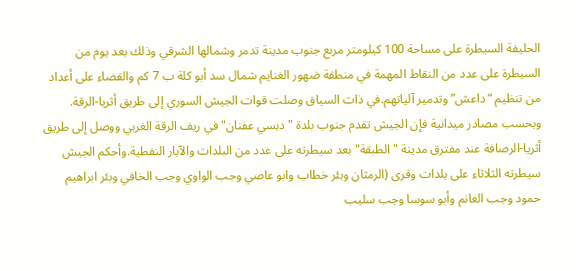الحليفة السيطرة على مساحة 100 كيلومتر مربع جنوب مدينة تدمر وشمالها الشرقي وذلك بعد يوم من السيطرة على عدد من النقاط المهمة في منطقة ضهور الغنايم شمال سد أبو كلة ب 7 كم والقضاء على أعداد من تنظيم “داعش” وتدمير آلياتهم.في ذات السياق وصلت قوات الجيش السوري إلى طريق أثريا-الرقة. وبحسب مصادر ميدانية فإن الجيش تقدم جنوب بلدة "دبسي عفنان" في ريف الرقة الغربي ووصل إلى طريق أثريا-الرصافة عند مفترق مدينة "الطبقة" بعد سيطرته على عدد من البلدات والآبار النفطية.وأحكم الجيش سيطرته الثلاثاء على بلدات وقرى (الرمثان وبئر خطاب وابو عاصي وجب الواوي وجب الخافي وبئر ابراهيم حمود وجب الغانم وأبو سوسا وجب سليب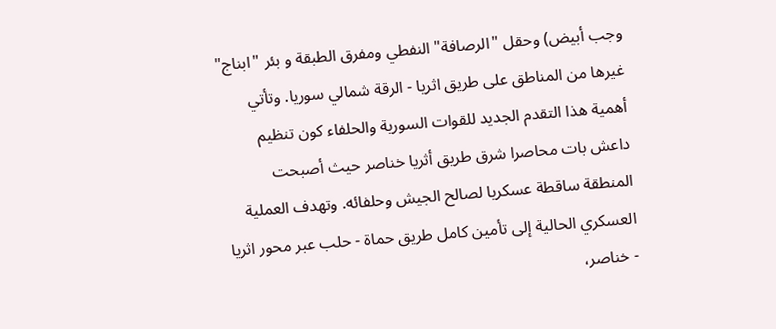وجب أبيض) وحقل "الرصافة" النفطي ومفرق الطبقة و بئر "ابناج" غيرها من المناطق على طريق اثريا - الرقة شمالي سوريا. وتأتي أهمية هذا التقدم الجديد للقوات السورية والحلفاء كون تنظيم داعش بات محاصرا شرق طريق أثريا خناصر حيث أصبحت المنطقة ساقطة عسكريا لصالح الجيش وحلفائه. وتهدف العملية العسكري الحالية إلى تأمين كامل طريق حماة - حلب عبر محور اثريا - خناصر،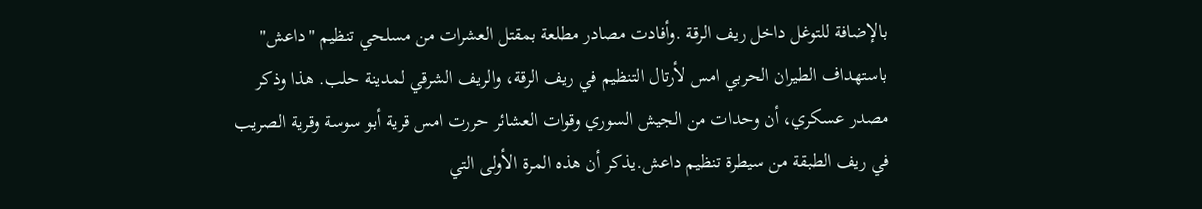بالإضافة للتوغل داخل ريف الرقة .وأفادت مصادر مطلعة بمقتل العشرات من مسلحي تنظيم "داعش" باستهداف الطيران الحربي امس لأرتال التنظيم في ريف الرقة، والريف الشرقي لمدينة حلب. هذا وذكر مصدر عسكري، أن وحدات من الجيش السوري وقوات العشائر حررت امس قرية أبو سوسة وقرية الصريب في ريف الطبقة من سيطرة تنظيم داعش.يذكر أن هذه المرة الأولى التي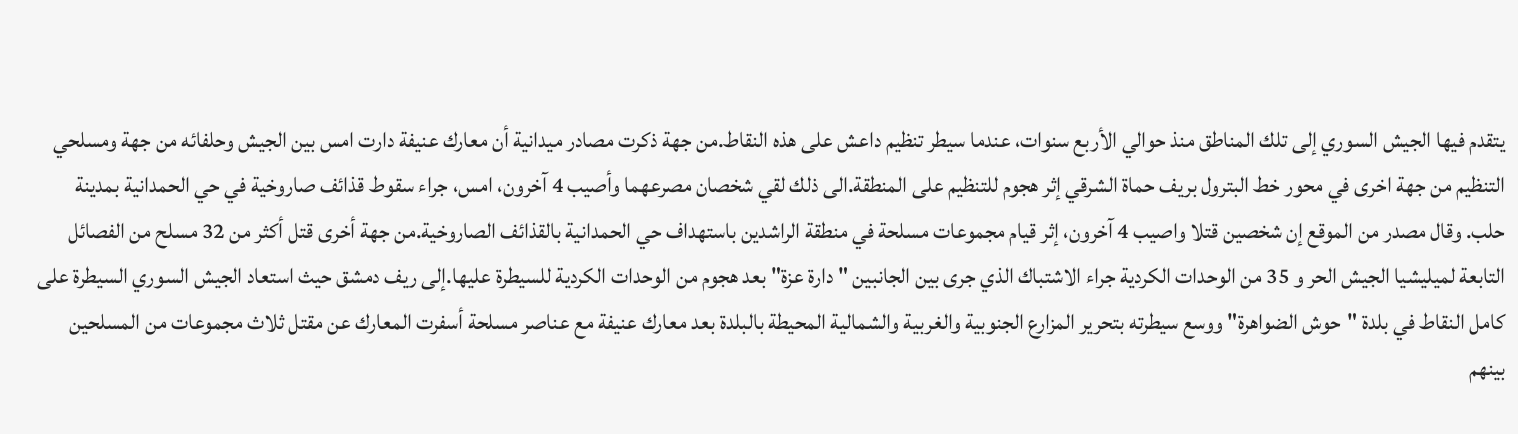يتقدم فيها الجيش السوري إلى تلك المناطق منذ حوالي الأربع سنوات، عندما سيطر تنظيم داعش على هذه النقاط.من جهة ذكرت مصادر ميدانية أن معارك عنيفة دارت امس بين الجيش وحلفائه من جهة ومسلحي التنظيم من جهة اخرى في محور خط البترول بريف حماة الشرقي إثر هجوم للتنظيم على المنطقة.الى ذلك لقي شخصان مصرعهما وأصيب 4 آخرون، امس، جراء سقوط قذائف صاروخية في حي الحمدانية بمدينة حلب. وقال مصدر من الموقع إن شخصين قتلا واصيب 4 آخرون، إثر قيام مجموعات مسلحة في منطقة الراشدين باستهداف حي الحمدانية بالقذائف الصاروخية.من جهة أخرى قتل أكثر من 32 مسلح من الفصائل التابعة لميليشيا الجيش الحر و 35 من الوحدات الكردية جراء الاشتباك الذي جرى بين الجانبين " دارة عزة" بعد هجوم من الوحدات الكردية للسيطرة عليها.إلى ريف دمشق حيث استعاد الجيش السوري السيطرة على كامل النقاط في بلدة "حوش الضواهرة" ووسع سيطرته بتحرير المزارع الجنوبية والغربية والشمالية المحيطة بالبلدة بعد معارك عنيفة مع عناصر مسلحة أسفرت المعارك عن مقتل ثلاث مجموعات من المسلحين بينهم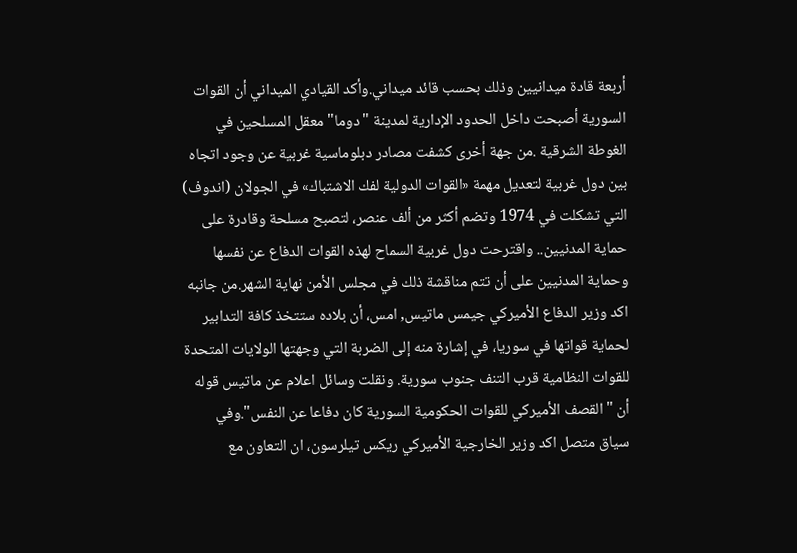أربعة قادة ميدانيين وذلك بحسب قائد ميداني.وأكد القيادي الميداني أن القوات السورية أصبحت داخل الحدود الإدارية لمدينة "دوما" معقل المسلحين في الغوطة الشرقية .من جهة أخرى كشفت مصادر دبلوماسية غربية عن وجود اتجاه بين دول غربية لتعديل مهمة «القوات الدولية لفك الاشتباك» في الجولان (اندوف) التي تشكلت في 1974 وتضم أكثر من ألف عنصر، لتصبح مسلحة وقادرة على حماية المدنيين.. واقترحت دول غربية السماح لهذه القوات الدفاع عن نفسها وحماية المدنيين على أن تتم مناقشة ذلك في مجلس الأمن نهاية الشهر.من جانبه اكد وزير الدفاع الأميركي جيمس ماتيس, امس، أن بلاده ستتخذ كافة التدابير لحماية قواتها في سوريا، في إشارة منه إلى الضربة التي وجهتها الولايات المتحدة للقوات النظامية قرب التنف جنوب سورية. ونقلت وسائل اعلام عن ماتيس قوله أن "القصف الأميركي للقوات الحكومية السورية كان دفاعا عن النفس".وفي سياق متصل اكد وزير الخارجية الأميركي ريكس تيلرسون، ان التعاون مع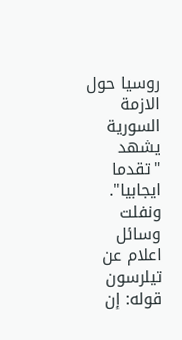روسيا حول الازمة السورية يشهد "تقدما ايجابيا". ونفلت وسائل اعلام عن تيلرسون قوله: إن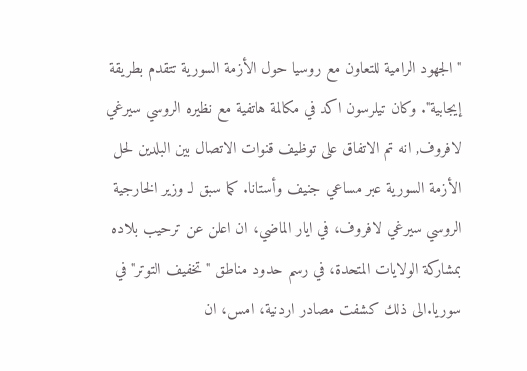"الجهود الرامية للتعاون مع روسيا حول الأزمة السورية تتقدم بطريقة إيجابية". وكان تيلرسون اكد في مكالمة هاتفية مع نظيره الروسي سيرغي لافروف, انه تم الاتفاق على توظيف قنوات الاتصال بين البلدين لحل الأزمة السورية عبر مساعي جنيف وأستانا. كما سبق لـ وزير الخارجية الروسي سيرغي لافروف، في ايار الماضي، ان اعلن عن ترحيب بلاده بمشاركة الولايات المتحدة، في رسم حدود مناطق "تخفيف التوتر" في سوريا.الى ذلك كشفت مصادر اردنية، امس، ان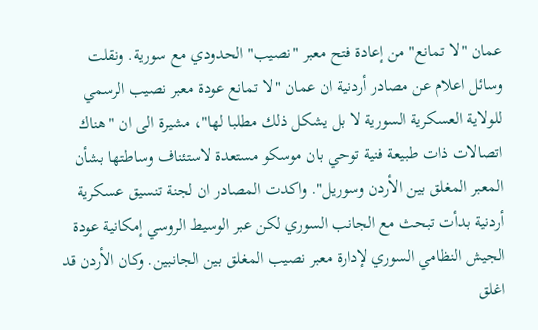عمان "لا تمانع" من إعادة فتح معبر "نصيب" الحدودي مع سورية. ونقلت وسائل اعلام عن مصادر أردنية ان عمان "لا تمانع عودة معبر نصيب الرسمي للولاية العسكرية السورية لا بل يشكل ذلك مطلبا لها"، مشيرة الى ان "هناك اتصالات ذات طبيعة فنية توحي بان موسكو مستعدة لاستئناف وساطتها بشأن المعبر المغلق بين الأردن وسوريل". واكدت المصادر ان لجنة تنسيق عسكرية أردنية بدأت تبحث مع الجانب السوري لكن عبر الوسيط الروسي إمكانية عودة الجيش النظامي السوري لإدارة معبر نصيب المغلق بين الجانبين. وكان الأردن قد اغلق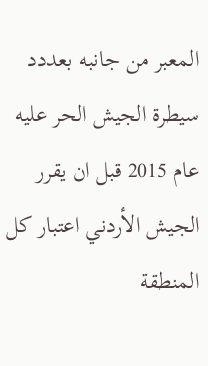المعبر من جانبه بعددد سيطرة الجيش الحر عليه عام 2015 قبل ان يقرر الجيش الأردني اعتبار كل المنطقة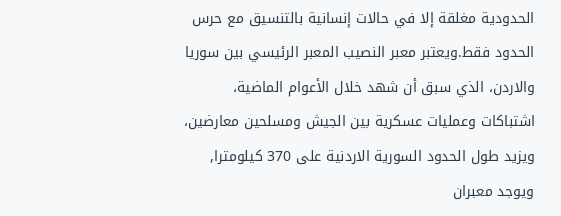الحدودية مغلقة إلا في حالات إنسانية بالتنسيق مع حرس الحدود فقط.ويعتبر معبر النصيب المعبر الرئيسي بين سوريا والاردن، الذي سبق أن شهد خلال الأعوام الماضية، اشتباكات وعمليات عسكرية بين الجيش ومسلحين معارضين، ويزيد طول الحدود السورية الاردنية على 370 كيلومترا, ويوجد معبران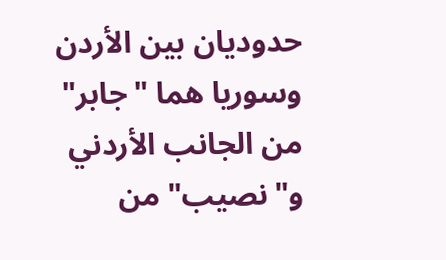حدوديان بين الأردن وسوريا هما "جابر" من الجانب الأردني و"نصيب" من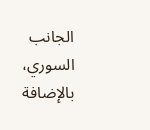الجانب السوري، بالإضافة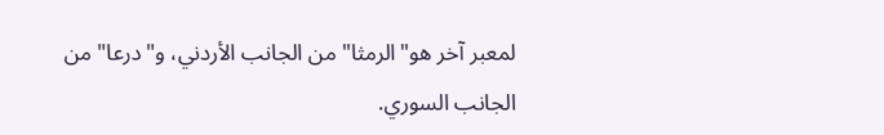لمعبر آخر هو"الرمثا" من الجانب الأردني، و"درعا" من الجانب السوري.